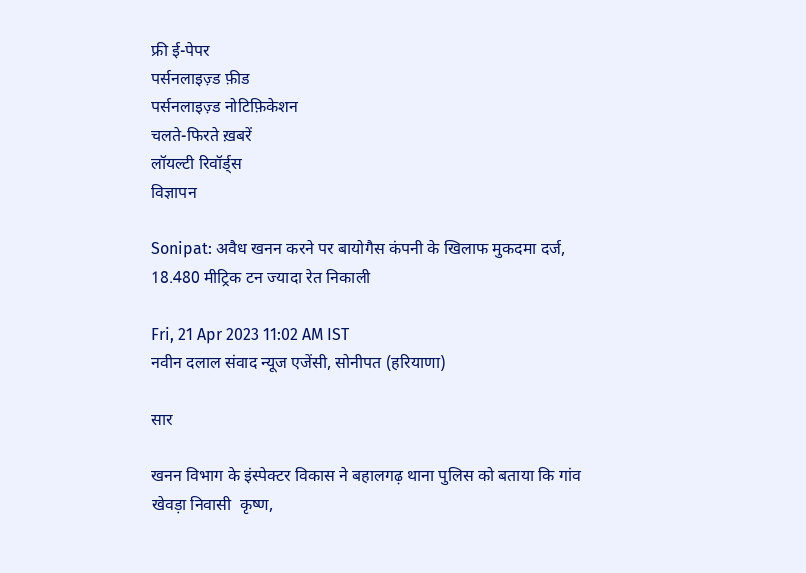फ्री ई-पेपर
पर्सनलाइज़्ड फ़ीड
पर्सनलाइज़्ड नोटिफ़िकेशन
चलते-फिरते ख़बरें
लॉयल्टी रिवॉर्ड्स
विज्ञापन

Sonipat: अवैध खनन करने पर बायोगैस कंपनी के खिलाफ मुकदमा दर्ज, 18.480 मीट्रिक टन ज्यादा रेत निकाली

Fri, 21 Apr 2023 11:02 AM IST
नवीन दलाल संवाद न्यूज एजेंसी, सोनीपत (हरियाणा)

सार

खनन विभाग के इंस्पेक्टर विकास ने बहालगढ़ थाना पुलिस को बताया कि गांव खेवड़ा निवासी  कृष्ण,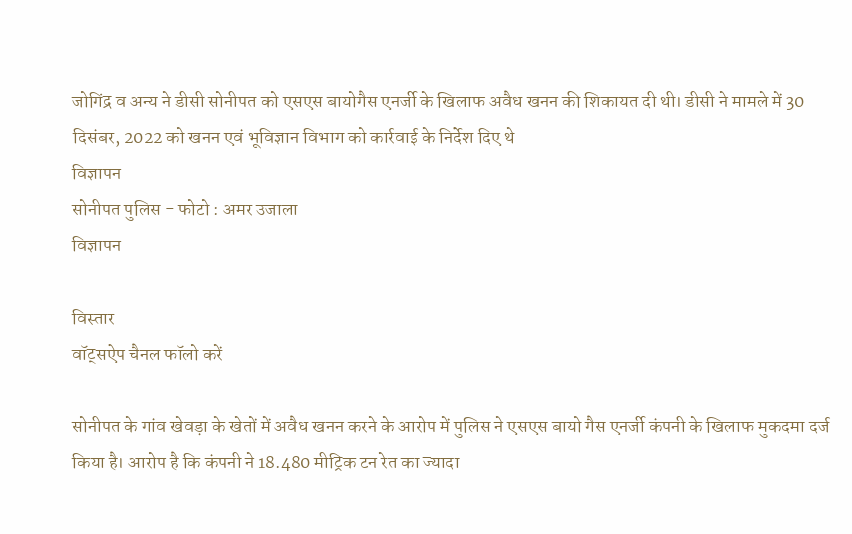जोगिंद्र व अन्य ने डीसी सोनीपत को एसएस बायोगैस एनर्जी के खिलाफ अवैध खनन की शिकायत दी थी। डीसी ने मामले में 30 दिसंबर, 2022 को खनन एवं भूविज्ञान विभाग को कार्रवाई के निर्देश दिए थे
विज्ञापन
सोनीपत पुलिस - फोटो : अमर उजाला
विज्ञापन

विस्तार
वॉट्सऐप चैनल फॉलो करें

सोनीपत के गांव खेवड़ा के खेतों में अवैध खनन करने के आरोप में पुलिस ने एसएस बायो गैस एनर्जी कंपनी के खिलाफ मुकदमा दर्ज किया है। आरोप है कि कंपनी ने 18.480 मीट्रिक टन रेत का ज्यादा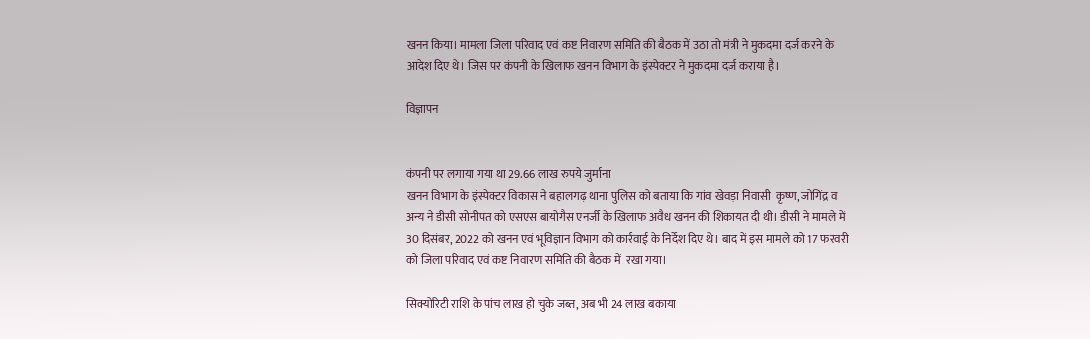खनन किया। मामला जिला परिवाद एवं कष्ट निवारण समिति की बैठक में उठा तो मंत्री ने मुकदमा दर्ज करने के आदेश दिए थे। जिस पर कंपनी के खिलाफ खनन विभाग के इंस्पेक्टर ने मुकदमा दर्ज कराया है।

विज्ञापन


कंपनी पर लगाया गया था 29.66 लाख रुपये जुर्माना
खनन विभाग के इंस्पेक्टर विकास ने बहालगढ़ थाना पुलिस को बताया कि गांव खेवड़ा निवासी  कृष्ण, जोगिंद्र व अन्य ने डीसी सोनीपत को एसएस बायोगैस एनर्जी के खिलाफ अवैध खनन की शिकायत दी थी। डीसी ने मामले में 30 दिसंबर, 2022 को खनन एवं भूविज्ञान विभाग को कार्रवाई के निर्देश दिए थे। बाद में इस मामले को 17 फरवरी को जिला परिवाद एवं कष्ट निवारण समिति की बैठक में  रखा गया।

सिक्योरिटी राशि के पांच लाख हो चुके जब्त, अब भी 24 लाख बकाया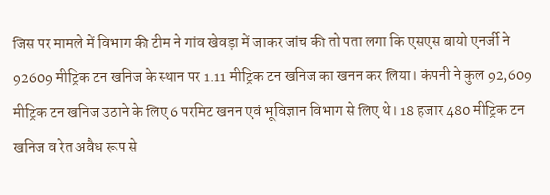जिस पर मामले में विभाग की टीम ने गांव खेवड़ा में जाकर जांच की तो पता लगा कि एसएस बायो एनर्जी ने 92609 मीट्रिक टन खनिज के स्थान पर 1.11 मीट्रिक टन खनिज का खनन कर लिया। कंपनी ने कुल 92,609 मीट्रिक टन खनिज उठाने के लिए 6 परमिट खनन एवं भूविज्ञान विभाग से लिए थे। 18 हजार 480 मीट्रिक टन खनिज व रेत अवैध रूप से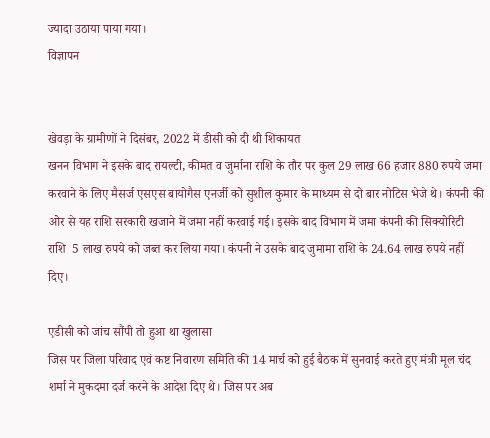ज्यादा उठाया पाया गया।
विज्ञापन


खेवड़ा के ग्रामीणों ने दिसंबर, 2022 में डीसी को दी थी शिकायत
खनन विभाग ने इसके बाद रायल्टी, कीमत व जुर्माना राशि के तौर पर कुल 29 लाख 66 हजार 880 रुपये जमा करवाने के लिए मैसर्ज एसएस बायोगैस एनर्जी को सुशील कुमार के माध्यम से दो बार नोटिस भेजे थे। कंपनी की ओर से यह राशि सरकारी खजाने में जमा नहीं करवाई गई। इसके बाद विभाग में जमा कंपनी की सिक्योरिटी राशि  5 लाख रुपये को जब्त कर लिया गया। कंपनी ने उसके बाद जुमामा राशि के 24.64 लाख रुपये नहीं दिए।

एडीसी को जांच सौंपी तो हुआ था खुलासा
जिस पर जिला परिवाद एवं कष्ट निवारण समिति की 14 मार्च को हुई बैठक में सुनवाई करते हुए मंत्री मूल चंद शर्मा ने मुकदमा दर्ज करने के आदेश दिए थे। जिस पर अब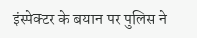इंस्पेक्टर के बयान पर पुलिस ने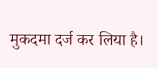मुकदमा दर्ज कर लिया है।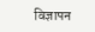विज्ञापन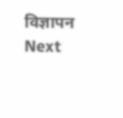विज्ञापन
Next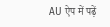AU ऐप में पढ़ें